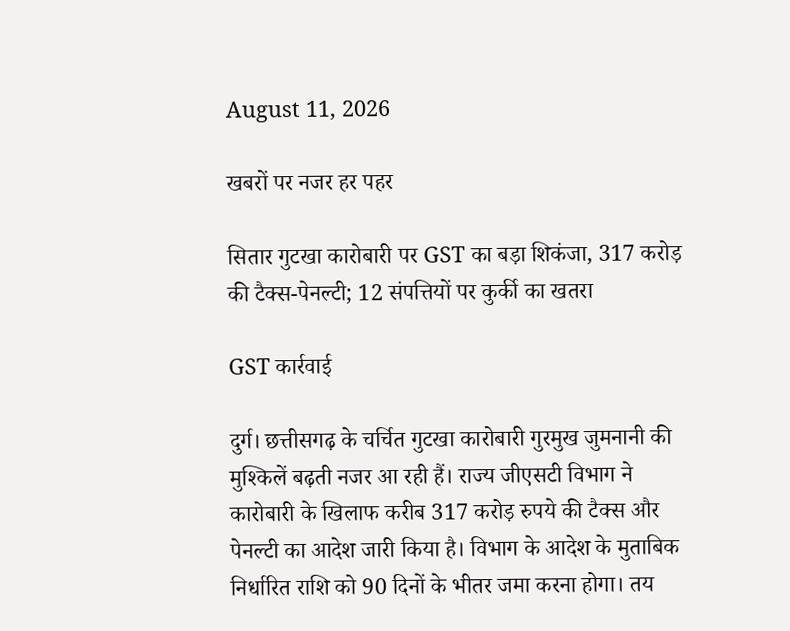August 11, 2026

खबरों पर नजर हर पहर

सितार गुटखा कारोबारी पर GST का बड़ा शिकंजा, 317 करोड़ की टैक्स-पेनल्टी; 12 संपत्तियों पर कुर्की का खतरा

GST कार्रवाई

दुर्ग। छत्तीसगढ़ के चर्चित गुटखा कारोबारी गुरमुख जुमनानी की मुश्किलें बढ़ती नजर आ रही हैं। राज्य जीएसटी विभाग ने कारोबारी के खिलाफ करीब 317 करोड़ रुपये की टैक्स और पेनल्टी का आदेश जारी किया है। विभाग के आदेश के मुताबिक निर्धारित राशि को 90 दिनों के भीतर जमा करना होगा। तय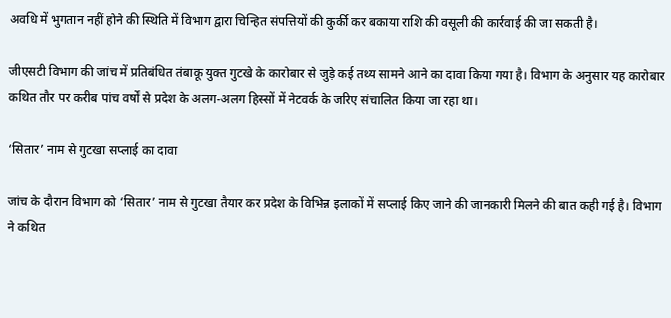अवधि में भुगतान नहीं होने की स्थिति में विभाग द्वारा चिन्हित संपत्तियों की कुर्की कर बकाया राशि की वसूली की कार्रवाई की जा सकती है।

जीएसटी विभाग की जांच में प्रतिबंधित तंबाकू युक्त गुटखे के कारोबार से जुड़े कई तथ्य सामने आने का दावा किया गया है। विभाग के अनुसार यह कारोबार कथित तौर पर करीब पांच वर्षों से प्रदेश के अलग-अलग हिस्सों में नेटवर्क के जरिए संचालित किया जा रहा था।

‘सितार’ नाम से गुटखा सप्लाई का दावा

जांच के दौरान विभाग को ‘सितार’ नाम से गुटखा तैयार कर प्रदेश के विभिन्न इलाकों में सप्लाई किए जाने की जानकारी मिलने की बात कही गई है। विभाग ने कथित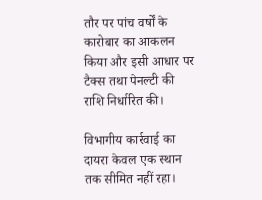तौर पर पांच वर्षों के कारोबार का आकलन किया और इसी आधार पर टैक्स तथा पेनल्टी की राशि निर्धारित की।

विभागीय कार्रवाई का दायरा केवल एक स्थान तक सीमित नहीं रहा।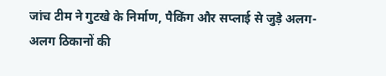जांच टीम ने गुटखे के निर्माण, पैकिंग और सप्लाई से जुड़े अलग-अलग ठिकानों की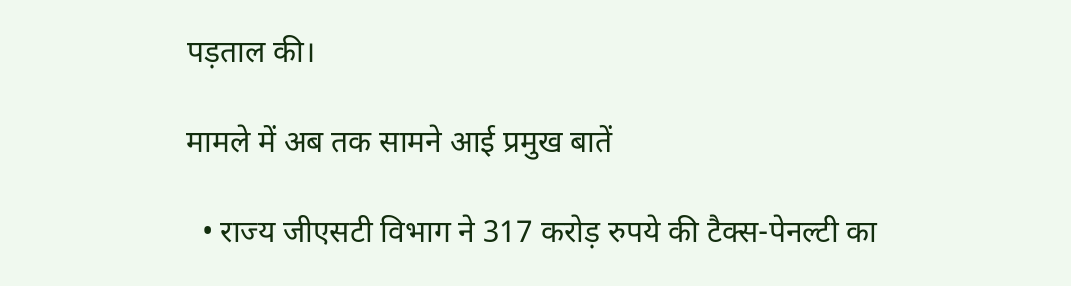पड़ताल की।

मामले में अब तक सामने आई प्रमुख बातें

  • राज्य जीएसटी विभाग ने 317 करोड़ रुपये की टैक्स-पेनल्टी का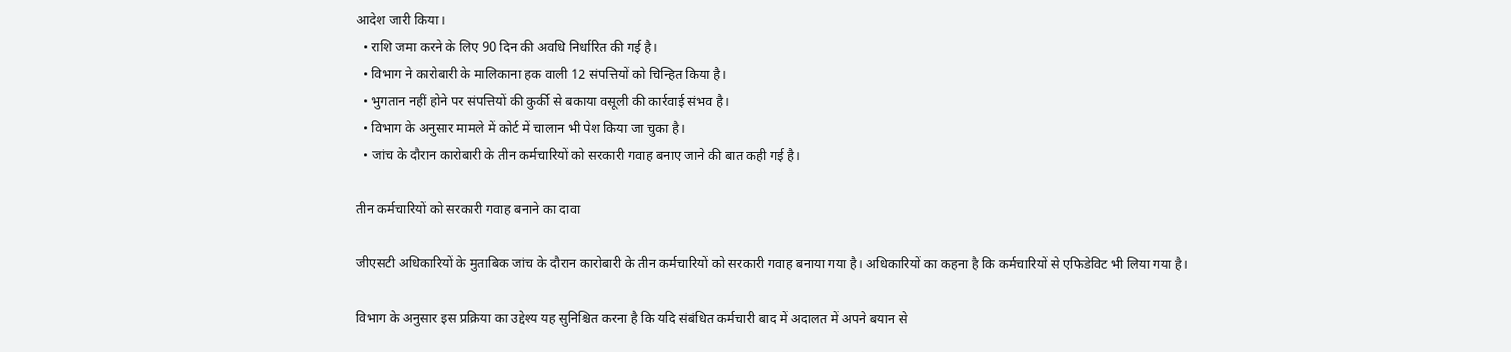आदेश जारी किया।
  • राशि जमा करने के लिए 90 दिन की अवधि निर्धारित की गई है।
  • विभाग ने कारोबारी के मालिकाना हक वाली 12 संपत्तियों को चिन्हित किया है।
  • भुगतान नहीं होने पर संपत्तियों की कुर्की से बकाया वसूली की कार्रवाई संभव है।
  • विभाग के अनुसार मामले में कोर्ट में चालान भी पेश किया जा चुका है।
  • जांच के दौरान कारोबारी के तीन कर्मचारियों को सरकारी गवाह बनाए जाने की बात कही गई है।

तीन कर्मचारियों को सरकारी गवाह बनाने का दावा

जीएसटी अधिकारियों के मुताबिक जांच के दौरान कारोबारी के तीन कर्मचारियों को सरकारी गवाह बनाया गया है। अधिकारियों का कहना है कि कर्मचारियों से एफिडेविट भी लिया गया है।

विभाग के अनुसार इस प्रक्रिया का उद्देश्य यह सुनिश्चित करना है कि यदि संबंधित कर्मचारी बाद में अदालत में अपने बयान से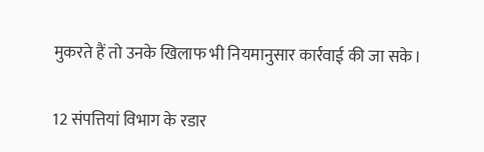मुकरते हैं तो उनके खिलाफ भी नियमानुसार कार्रवाई की जा सके।

12 संपत्तियां विभाग के रडार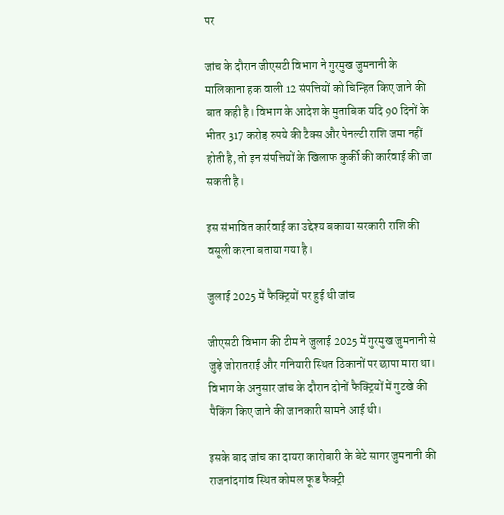पर

जांच के दौरान जीएसटी विभाग ने गुरमुख जुमनानी के मालिकाना हक वाली 12 संपत्तियों को चिन्हित किए जाने की बात कही है। विभाग के आदेश के मुताबिक यदि 90 दिनों के भीतर 317 करोड़ रुपये की टैक्स और पेनल्टी राशि जमा नहीं होती है, तो इन संपत्तियों के खिलाफ कुर्की की कार्रवाई की जा सकती है।

इस संभावित कार्रवाई का उद्देश्य बकाया सरकारी राशि की वसूली करना बताया गया है।

जुलाई 2025 में फैक्ट्रियों पर हुई थी जांच

जीएसटी विभाग की टीम ने जुलाई 2025 में गुरमुख जुमनानी से जुड़े जोरातराई और गनियारी स्थित ठिकानों पर छापा मारा था। विभाग के अनुसार जांच के दौरान दोनों फैक्ट्रियों में गुटखे की पैकिंग किए जाने की जानकारी सामने आई थी।

इसके बाद जांच का दायरा कारोबारी के बेटे सागर जुमनानी की राजनांदगांव स्थित कोमल फूड फैक्ट्री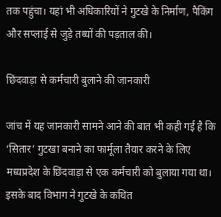तक पहुंचा। यहां भी अधिकारियों ने गुटखे के निर्माण, पैकिंग और सप्लाई से जुड़े तथ्यों की पड़ताल की।

छिंदवाड़ा से कर्मचारी बुलाने की जानकारी

जांच में यह जानकारी सामने आने की बात भी कही गई है कि ‘सितार’ गुटखा बनाने का फार्मूला तैयार करने के लिए मध्यप्रदेश के छिंदवाड़ा से एक कर्मचारी को बुलाया गया था। इसके बाद विभाग ने गुटखे के कथित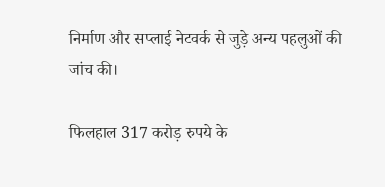निर्माण और सप्लाई नेटवर्क से जुड़े अन्य पहलुओं की जांच की।

फिलहाल 317 करोड़ रुपये के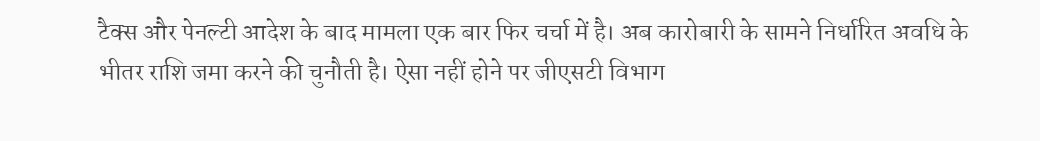टैक्स और पेनल्टी आदेश के बाद मामला एक बार फिर चर्चा में है। अब कारोबारी के सामने निर्धारित अवधि के भीतर राशि जमा करने की चुनौती है। ऐसा नहीं होने पर जीएसटी विभाग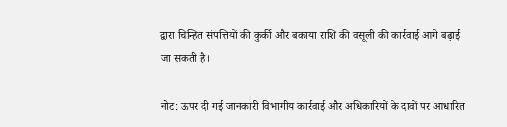द्वारा चिन्हित संपत्तियों की कुर्की और बकाया राशि की वसूली की कार्रवाई आगे बढ़ाई जा सकती है।

नोट: ऊपर दी गई जानकारी विभागीय कार्रवाई और अधिकारियों के दावों पर आधारित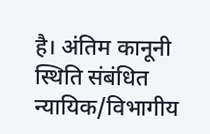है। अंतिम कानूनी स्थिति संबंधित न्यायिक/विभागीय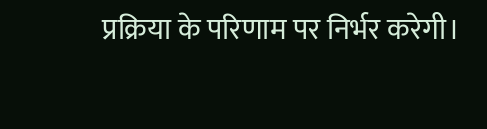प्रक्रिया के परिणाम पर निर्भर करेगी।